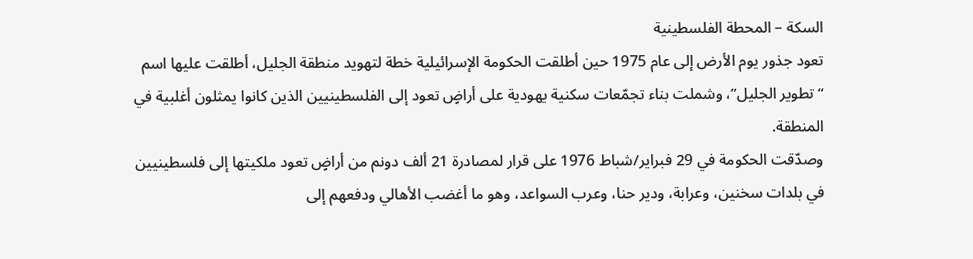السكة – المحطة الفلسطينية
تعود جذور يوم الأرض إلى عام 1975 حين أطلقت الحكومة الإسرائيلية خطة لتهويد منطقة الجليل، أطلقت عليها اسم “تطوير الجليل”، وشملت بناء تجمّعات سكنية يهودية على أراضٍ تعود إلى الفلسطينيين الذين كانوا يمثلون أغلبية في المنطقة.
وصدّقت الحكومة في 29 فبراير/شباط 1976 على قرار لمصادرة 21 ألف دونم من أراضٍ تعود ملكيتها إلى فلسطينيين في بلدات سخنين، وعرابة، ودير حنا، وعرب السواعد، وهو ما أغضب الأهالي ودفعهم إلى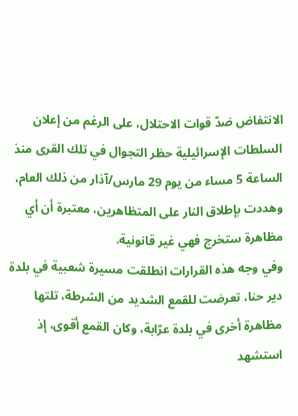الانتفاض ضدّ قوات الاحتلال، على الرغم من إعلان السلطات الإسرائيلية حظر التجوال في تلك القرى منذ الساعة 5 مساء من يوم 29 مارس/آذار من ذلك العام، وهددت بإطلاق النار على المتظاهرين، معتبرة أن أي مظاهرة ستخرج فهي غير قانونية.
وفي وجه هذه القرارات انطلقت مسيرة شعبية في بلدة دير حنا، تعرضت للقمع الشديد من الشرطة، تلتها مظاهرة أخرى في بلدة عرّابة، وكان القمع أقوى، إذ استشهد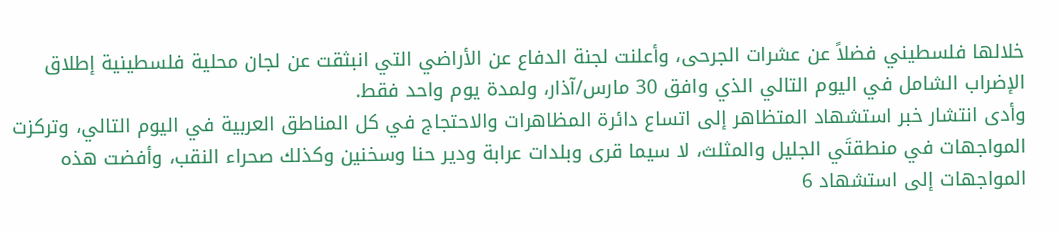خلالها فلسطيني فضلاً عن عشرات الجرحى، وأعلنت لجنة الدفاع عن الأراضي التي انبثقت عن لجان محلية فلسطينية إطلاق الإضراب الشامل في اليوم التالي الذي وافق 30 مارس/آذار، ولمدة يوم واحد فقط.
وأدى انتشار خبر استشهاد المتظاهر إلى اتساع دائرة المظاهرات والاحتجاج في كل المناطق العربية في اليوم التالي، وتركزت المواجهات في منطقتَي الجليل والمثلث، لا سيما قرى وبلدات عرابة ودير حنا وسخنين وكذلك صحراء النقب، وأفضت هذه المواجهات إلى استشهاد 6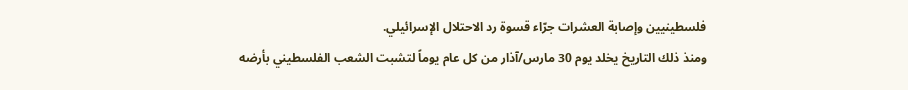فلسطينيين وإصابة العشرات جرّاء قسوة رد الاحتلال الإسرائيلي.
ومنذ ذلك التاريخ يخلد يوم 30 مارس/آذار من كل عام يوماً لتشبت الشعب الفلسطيني بأرضه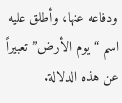ودفاعه عنها، وأطلق عليه اسم “يوم الأرض” تعبيراً عن هذه الدلالة.